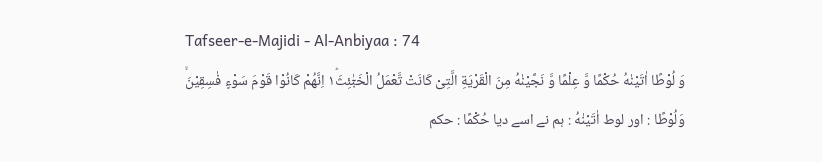Tafseer-e-Majidi - Al-Anbiyaa : 74
وَ لُوْطًا اٰتَیْنٰهُ حُكْمًا وَّ عِلْمًا وَّ نَجَّیْنٰهُ مِنَ الْقَرْیَةِ الَّتِیْ كَانَتْ تَّعْمَلُ الْخَبٰٓئِثَ١ؕ اِنَّهُمْ كَانُوْا قَوْمَ سَوْءٍ فٰسِقِیْنَۙ
وَلُوْطًا : اور لوط اٰتَيْنٰهُ : ہم نے اسے دیا حُكْمًا : حکم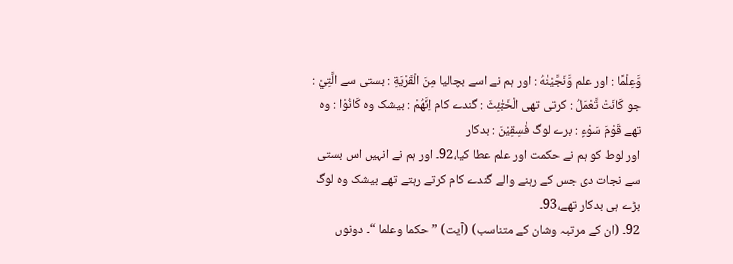وَّعِلْمًا : اور علم وَّنَجَّيْنٰهُ : اور ہم نے اسے بچالیا مِنَ الْقَرْيَةِ : بستی سے الَّتِيْ : جو كَانَتْ تَّعْمَلُ : کرتی تھی الْخَبٰٓئِثَ : گندے کام اِنَّهُمْ : بیشک وہ كَانُوْا : وہ تھے قَوْمَ سَوْءٍ : برے لوگ فٰسِقِيْنَ : بدکار
اور لوط کو ہم نے حکمت اور علم عطا کیا،92۔ اور ہم نے انہیں اس بستی سے نجات دی جس کے رہنے والے گندے کام کرتے رہتے تھے بیشک وہ لوگ بڑے ہی بدکار تھے،93۔
92۔ (ان کے مرتبہ وشان کے متناسب) (آیت) ” حکما وعلما “۔ دونوں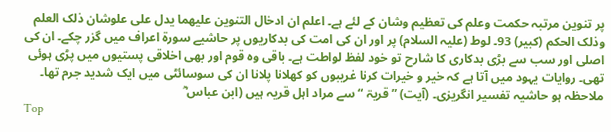پر تنوین مرتبہ حکمت وعلم کی تعظیم وشان کے لئے ہے۔ اعلم ان ادخال التنوین علیھما یدل علی علوشان ذلک العلم وذلک الحکم (کبیر) 93۔ لوط (علیہ السلام) پر اور ان کی امت کی بدکاریوں پر حاشیے سورة اعراف میں گزر چکے۔ ان کی اصلی اور سب سے بڑی بدکاری کا شارح تو خود لفظ لواطت ہے۔ باقی وہ قوم اور بھی اخلاقی پستیوں میں پڑی ہوئی تھی۔ روایات یہود میں آتا ہے کہ خیر و خیرات کرنا غریبوں کو کھلانا پلانا ان کی سوسائٹی میں ایک شدید جرم تھا۔ ملاحظہ ہو حاشیہ تفسیر انگریزی۔ (آیت) ” قریۃ “ سے مراد اہل قریہ ہیں (ابن عباس ؓ
Top